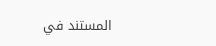المستند في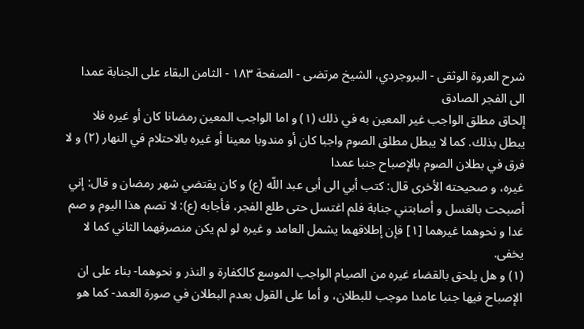شرح العروة الوثقى - البروجردي، الشيخ مرتضى - الصفحة ١٨٣ - الثامن البقاء على الجنابة عمدا الى الفجر الصادق
إلحاق مطلق الواجب غير المعين به في ذلك (١) و اما الواجب المعين رمضانا كان أو غيره فلا يبطل بذلك. كما لا يبطل مطلق الصوم واجبا كان أو مندوبا معينا أو غيره بالاحتلام في النهار (٢) و لا فرق في بطلان الصوم بالإصباح جنبا عمدا
غيره، و صحيحته الأخرى قال: كتب أبي الى أبى عبد اللّه (ع) و كان يقتضي شهر رمضان و قال: إني أصبحت بالغسل و أصابتني جنابة فلم اغتسل حتى طلع الفجر، فأجابه (ع): لا تصم هذا اليوم و صم غدا و نحوهما غيرهما [١] فإن إطلاقهما يشمل العامد و غيره لو لم يكن منصرفهما الثاني كما لا يخفى.
(١) و هل يلحق بالقضاء غيره من الصيام الواجب الموسع كالكفارة و النذر و نحوهما- بناء على ان الإصباح فيها جنبا عامدا موجب للبطلان، و أما على القول بعدم البطلان في صورة العمد- كما هو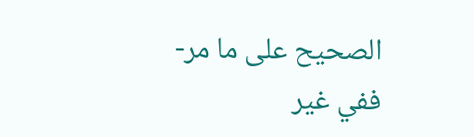الصحيح على ما مر- ففي غير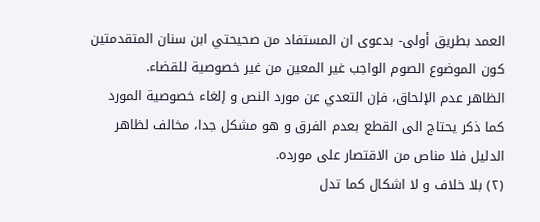العمد بطريق أولى- بدعوى ان المستفاد من صحيحتي ابن سنان المتقدمتين كون الموضوع الصوم الواجب غير المعين من غير خصوصية للقضاء.
الظاهر عدم الإلحاق، فإن التعدي عن مورد النص و إلغاء خصوصية المورد كما ذكر يحتاج الى القطع بعدم الفرق و هو مشكل جدا، مخالف لظاهر الدليل فلا مناص من الاقتصار على مورده.
(٢) بلا خلاف و لا اشكال كما تدل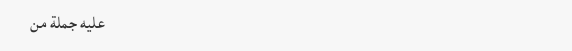عليه جملة من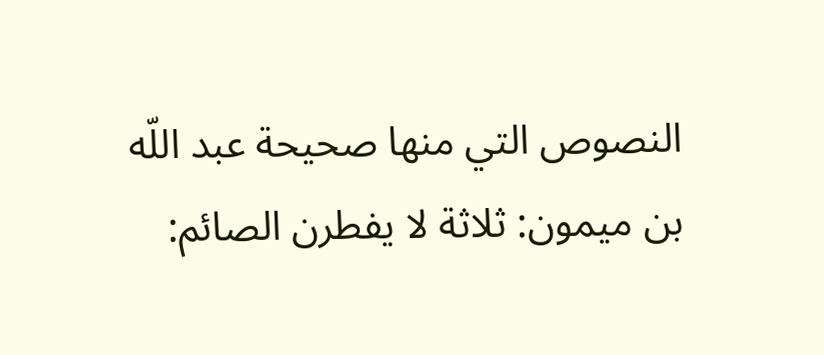النصوص التي منها صحيحة عبد اللّه بن ميمون: ثلاثة لا يفطرن الصائم: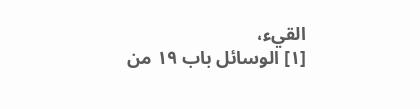القيء،
[١] الوسائل باب ١٩ من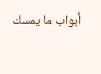أبواب ما يمسك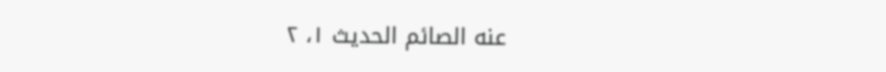عنه الصائم الحديث ١، ٢